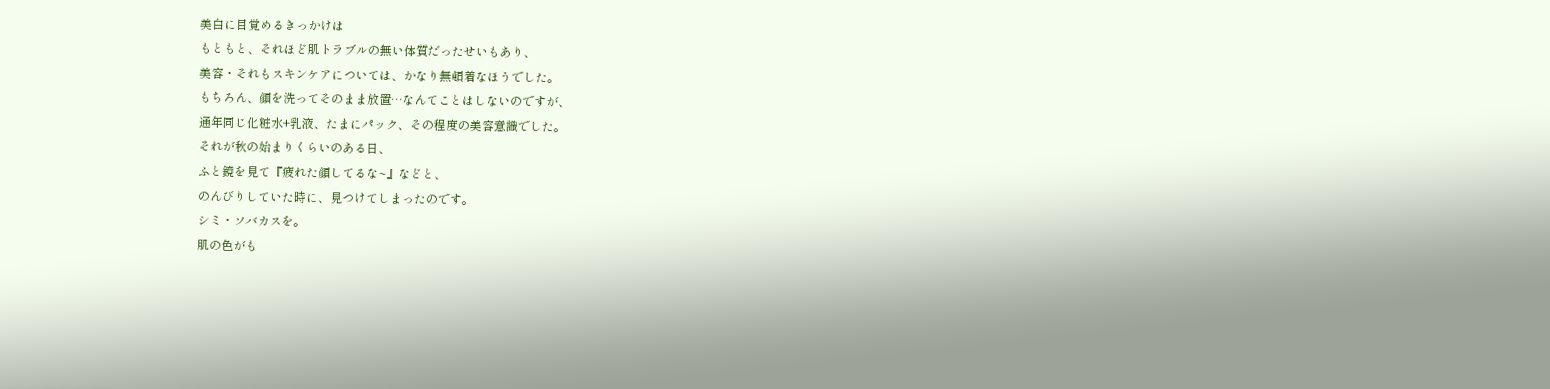美白に目覚めるきっかけは
もともと、それほど肌トラブルの無い体質だったせいもあり、
美容・それもスキンケアについては、かなり無頓着なほうでした。
もちろん、顔を洗ってそのまま放置…なんてことはしないのですが、
通年同じ化粧水+乳液、たまにパック、その程度の美容意識でした。
それが秋の始まりくらいのある日、
ふと鏡を見て『疲れた顔してるな~』などと、
のんびりしていた時に、見つけてしまったのです。
シミ・ソバカスを。
肌の色がも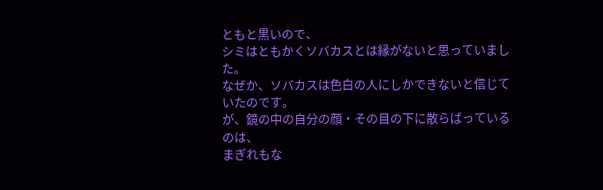ともと黒いので、
シミはともかくソバカスとは縁がないと思っていました。
なぜか、ソバカスは色白の人にしかできないと信じていたのです。
が、鏡の中の自分の顔・その目の下に散らばっているのは、
まぎれもな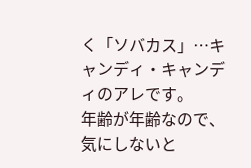く「ソバカス」…キャンディ・キャンディのアレです。
年齢が年齢なので、気にしないと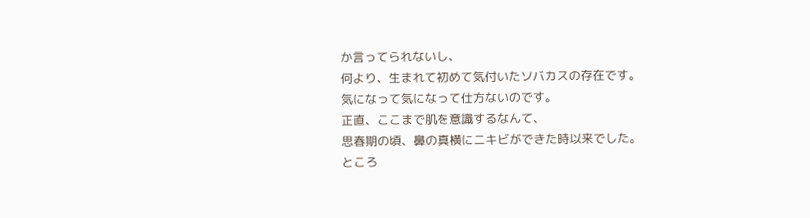か言ってられないし、
何より、生まれて初めて気付いたソバカスの存在です。
気になって気になって仕方ないのです。
正直、ここまで肌を意識するなんて、
思春期の頃、鼻の真横にニキビができた時以来でした。
ところ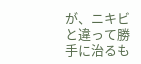が、ニキビと違って勝手に治るも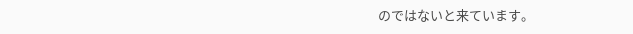のではないと来ています。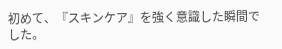初めて、『スキンケア』を強く意識した瞬間でした。